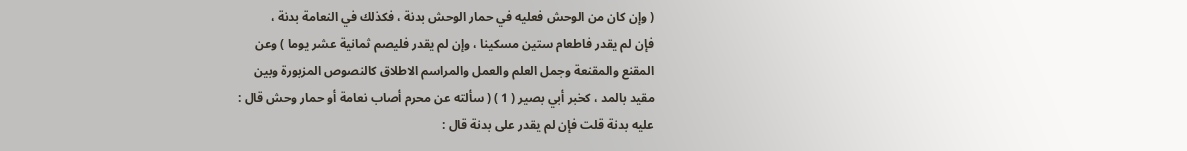( وإن كان من الوحش فعليه في حمار الوحش بدنة ، فكذلك في النعامة بدنة ،
فإن لم يقدر فاطعام ستين مسكينا ، وإن لم يقدر فليصم ثمانية عشر يوما ) وعن
المقنع والمقنعة وجمل العلم والعمل والمراسم الاطلاق كالنصوص المزبورة وبين
مقيد بالمد ، كخبر أبي بصير ( 1 ) ( سألته عن محرم أصاب نعامة أو حمار وحش قال :
عليه بدنة قلت فإن لم يقدر على بدنة قال :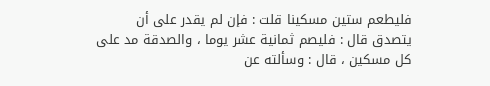فليطعم ستين مسكينا قلت : فإن لم يقدر على أن
يتصدق قال : فليصم ثمانية عشر يوما ، والصدقة مد على كل مسكين ، قال : وسألته عن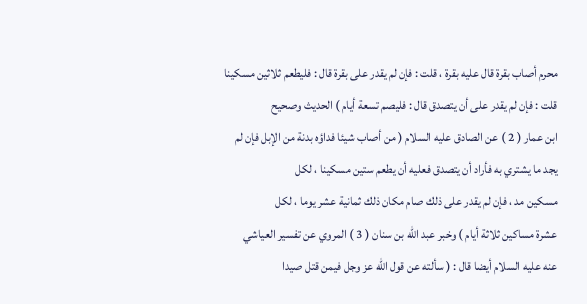محرم أصاب بقرة قال عليه بقرة ، قلت : فإن لم يقدر على بقرة قال : فليطعم ثلاثين مسكينا
قلت : فإن لم يقدر على أن يتصدق قال : فليصم تسعة أيام ) الحديث وصحيح
ابن عمار ( 2 ) عن الصادق عليه السلام ( من أصاب شيئا فداؤه بدنة من الإبل فإن لم
يجد ما يشتري به فأراد أن يتصدق فعليه أن يطعم ستين مسكينا ، لكل
مسكين مد ، فإن لم يقدر على ذلك صام مكان ذلك ثمانية عشر يوما ، لكل
عشرة مساكين ثلاثة أيام ) وخبر عبد الله بن سنان ( 3 ) المروي عن تفسير العياشي
عنه عليه السلام أيضا قال : ( سألته عن قول الله عز وجل فيمن قتل صيدا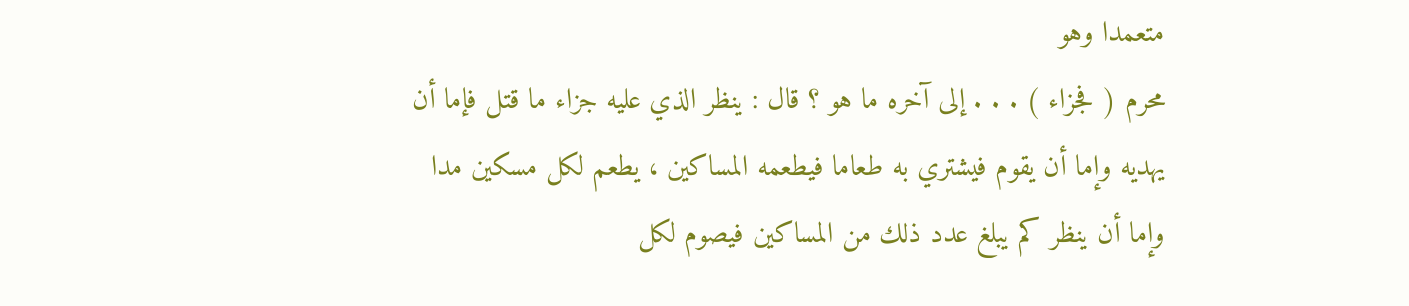متعمدا وهو
محرم ( فجزاء ) . . . إلى آخره ما هو ؟ قال : ينظر الذي عليه جزاء ما قتل فإما أن
يهديه وإما أن يقوم فيشتري به طعاما فيطعمه المساكين ، يطعم لكل مسكين مدا
وإما أن ينظر كم يبلغ عدد ذلك من المساكين فيصوم لكل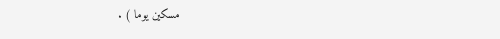مسكين يوما ) .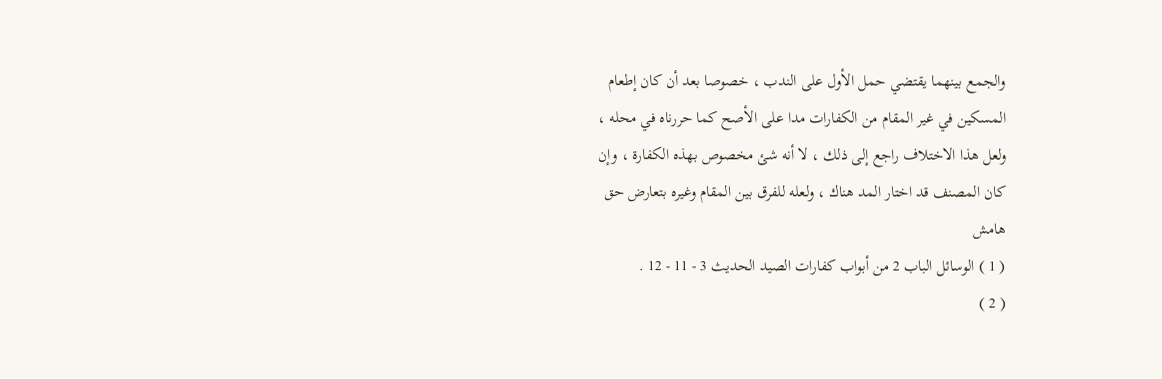والجمع بينهما يقتضي حمل الأول على الندب ، خصوصا بعد أن كان إطعام
المسكين في غير المقام من الكفارات مدا على الأصح كما حررناه في محله ،
ولعل هذا الاختلاف راجع إلى ذلك ، لا أنه شئ مخصوص بهذه الكفارة ، وإن
كان المصنف قد اختار المد هناك ، ولعله للفرق بين المقام وغيره بتعارض حق
هامش
( 1 ) الوسائل الباب 2 من أبواب كفارات الصيد الحديث 3 - 11 - 12 .
( 2 )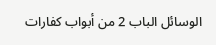الوسائل الباب 2 من أبواب كفارات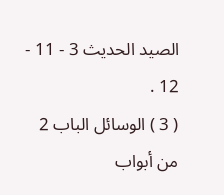الصيد الحديث 3 - 11 - 12 .
( 3 ) الوسائل الباب 2 من أبواب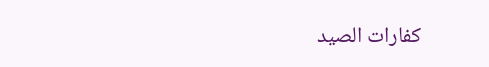كفارات الصيد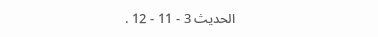الحديث 3 - 11 - 12 .